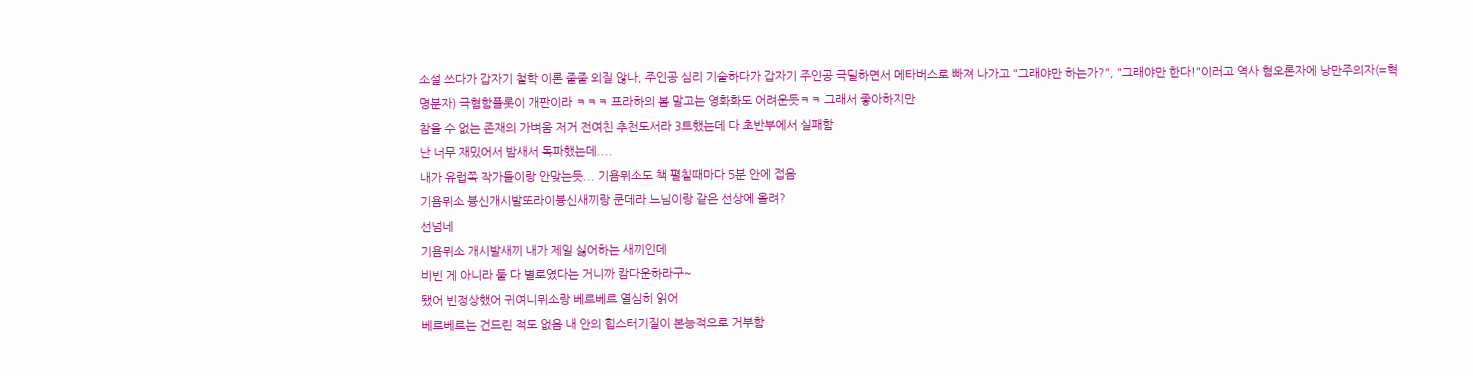소설 쓰다가 갑자기 철학 이론 줄줄 외질 않나, 주인공 심리 기술하다가 갑자기 주인공 극딜하면서 메타버스로 빠져 나가고 "그래야만 하는가?", "그래야만 한다!"이러고 역사 혐오론자에 낭만주의자(=혁명분자) 극혐함플롯이 개판이라 ㅋㅋㅋ 프라하의 봄 말고는 영화화도 어려운듯ㅋㅋ 그래서 좋아하지만
참을 수 없는 존재의 가벼움 저거 전여친 추천도서라 3트했는데 다 초반부에서 실패함
난 너무 재밌어서 밤새서 독파했는데....
내가 유럽쪽 작가들이랑 안맞는듯... 기욤뮈소도 책 펼칠때마다 5분 안에 접음
기욤뮈소 븅신개시발또라이븅신새끼랑 쿤데라 느님이랑 같은 선상에 올려?
선넘네
기욤뮈소 개시발새끼 내가 제일 싫어하는 새끼인데
비빈 게 아니라 둘 다 별로였다는 거니까 캄다운하라구~
됐어 빈정상했어 귀여니뮈소랑 베르베르 열심히 읽어
베르베르는 건드린 적도 없음 내 안의 힙스터기질이 본능적으로 거부함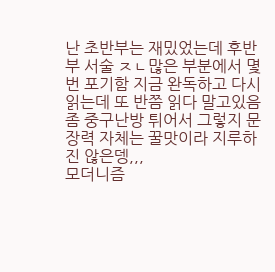난 초반부는 재밌었는데 후반부 서술 ㅈㄴ많은 부분에서 몇번 포기함 지금 완독하고 다시 읽는데 또 반쯤 읽다 말고있음
좀 중구난방 튀어서 그렇지 문장력 자체는 꿀맛이라 지루하진 않은뎅,,,
모더니즘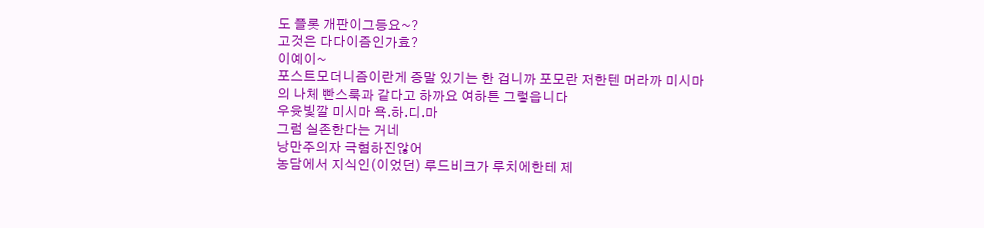도 플롯 개판이그등요~?
고것은 다다이즘인가효?
이예이~
포스트모더니즘이란게 증말 있기는 한 겁니까 포모란 저한텐 머라까 미시마의 나체 빤스룩과 같다고 하까요 여하튼 그렇읍니다
우윳빛깔 미시마 욕.하.디.마
그럼 실존한다는 거네
낭만주의자 극혐하진않어
농담에서 지식인(이었던) 루드비크가 루치에한테 제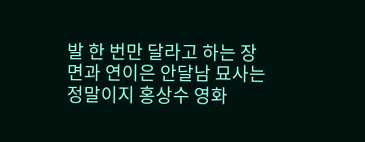발 한 번만 달라고 하는 장면과 연이은 안달남 묘사는 정말이지 홍상수 영화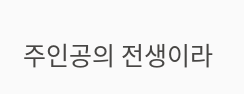주인공의 전생이라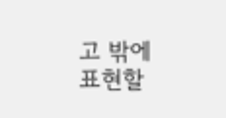고 밖에 표현할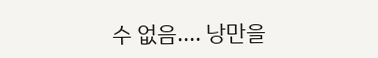수 없음.... 낭만을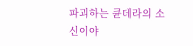파괴하는 큔데라의 소신이야